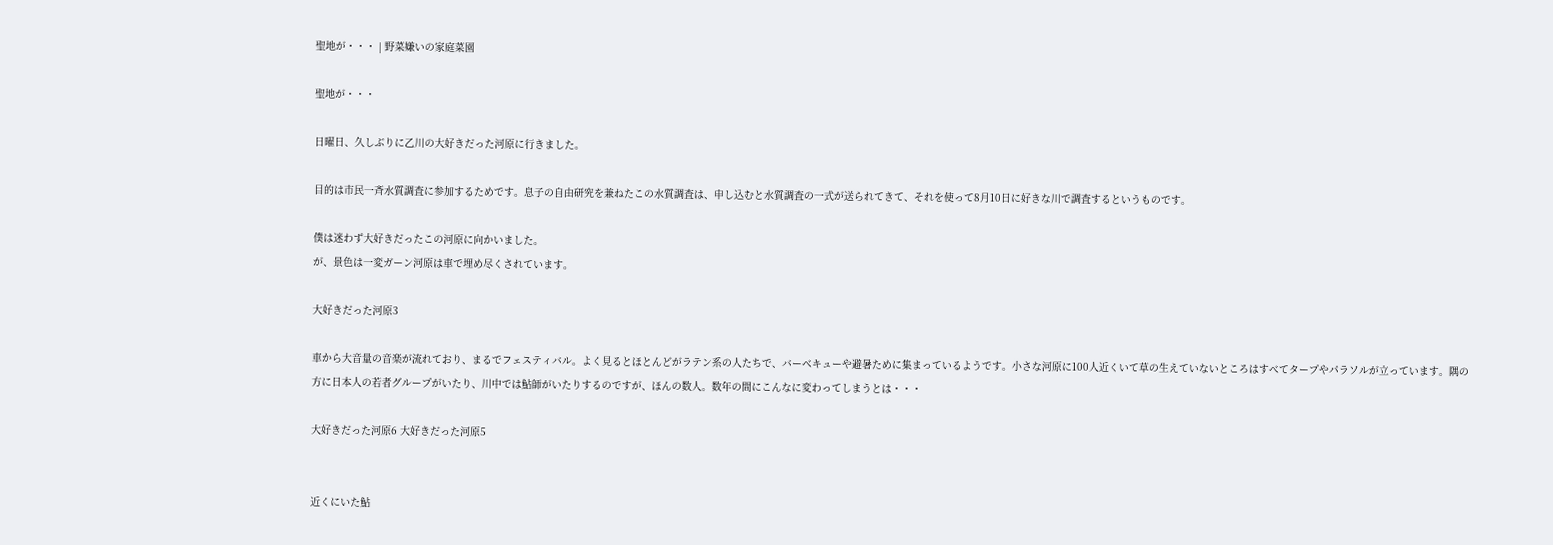聖地が・・・ | 野菜嫌いの家庭菜園

聖地が・・・

日曜日、久しぶりに乙川の大好きだった河原に行きました。

目的は市民一斉水質調査に参加するためです。息子の自由研究を兼ねたこの水質調査は、申し込むと水質調査の一式が送られてきて、それを使って8月10日に好きな川で調査するというものです。

僕は迷わず大好きだったこの河原に向かいました。
が、景色は一変ガーン河原は車で埋め尽くされています。

大好きだった河原3

車から大音量の音楽が流れており、まるでフェスティバル。よく見るとほとんどがラテン系の人たちで、バーベキューや避暑ために集まっているようです。小さな河原に100人近くいて草の生えていないところはすべてタープやパラソルが立っています。隅の方に日本人の若者グループがいたり、川中では鮎師がいたりするのですが、ほんの数人。数年の間にこんなに変わってしまうとは・・・

大好きだった河原6 大好きだった河原5


近くにいた鮎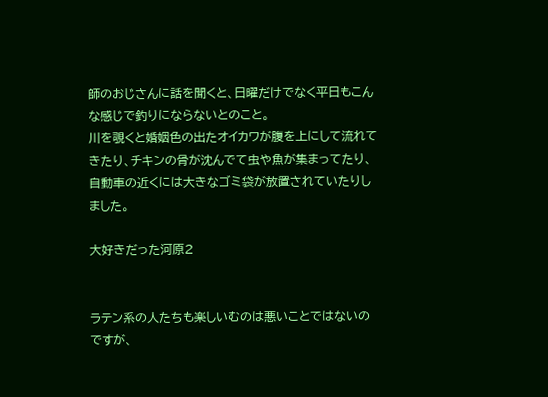師のおじさんに話を聞くと、日曜だけでなく平日もこんな感じで釣りにならないとのこと。
川を覗くと婚姻色の出たオイカワが腹を上にして流れてきたり、チキンの骨が沈んでて虫や魚が集まってたり、自動車の近くには大きなゴミ袋が放置されていたりしました。

大好きだった河原2


ラテン系の人たちも楽しいむのは悪いことではないのですが、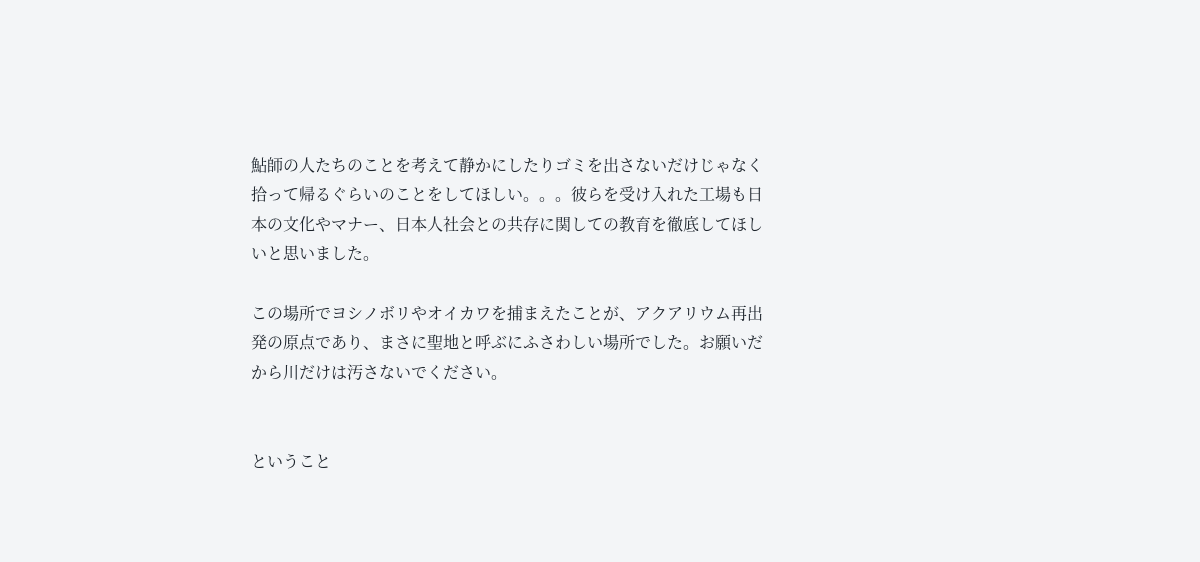鮎師の人たちのことを考えて静かにしたりゴミを出さないだけじゃなく拾って帰るぐらいのことをしてほしい。。。彼らを受け入れた工場も日本の文化やマナー、日本人社会との共存に関しての教育を徹底してほしいと思いました。

この場所でヨシノボリやオイカワを捕まえたことが、アクアリウム再出発の原点であり、まさに聖地と呼ぶにふさわしい場所でした。お願いだから川だけは汚さないでください。


ということ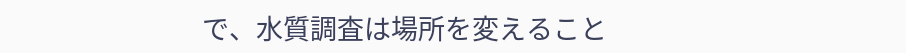で、水質調査は場所を変えること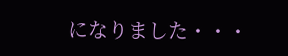になりました・・・